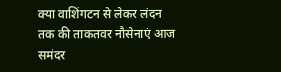क्या वाशिंगटन से लेकर लंदन तक की ताकतवर नौसेनाएं आज समंदर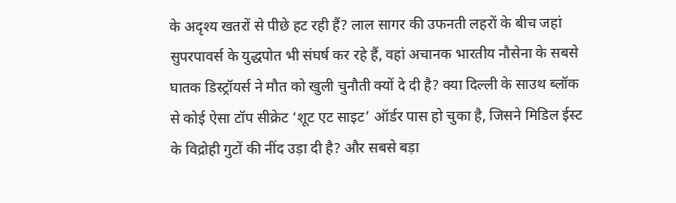के अदृश्य खतरों से पीछे हट रही हैं? लाल सागर की उफनती लहरों के बीच जहां सुपरपावर्स के युद्धपोत भी संघर्ष कर रहे हैं, वहां अचानक भारतीय नौसेना के सबसे घातक डिस्ट्रॉयर्स ने मौत को खुली चुनौती क्यों दे दी है? क्या दिल्ली के साउथ ब्लॉक से कोई ऐसा टॉप सीक्रेट ‘शूट एट साइट’ ऑर्डर पास हो चुका है, जिसने मिडिल ईस्ट के विद्रोही गुटों की नींद उड़ा दी है? और सबसे बड़ा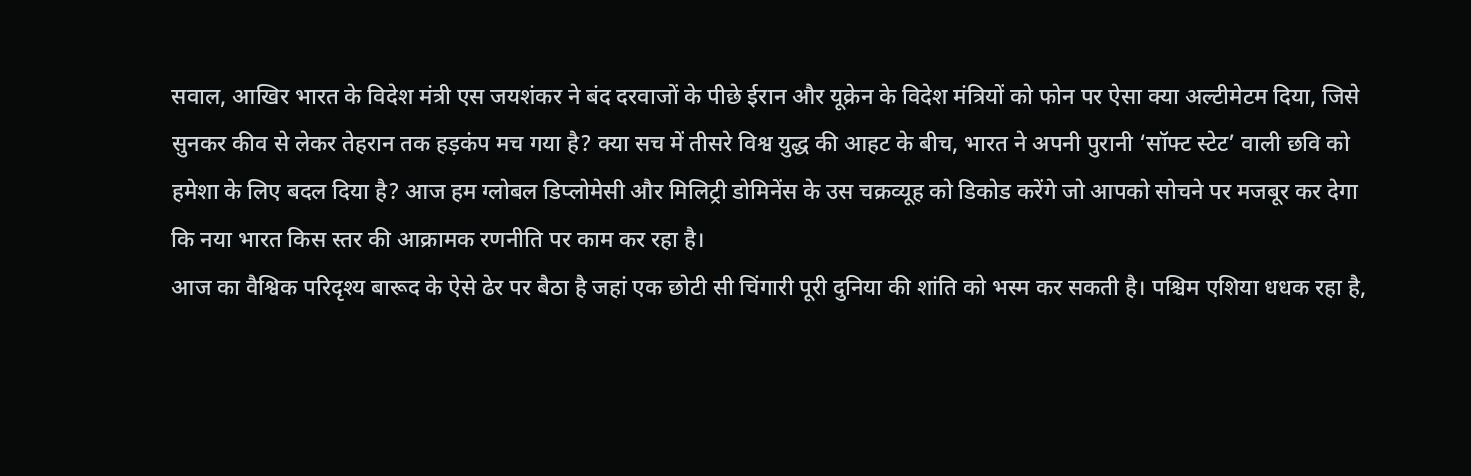सवाल, आखिर भारत के विदेश मंत्री एस जयशंकर ने बंद दरवाजों के पीछे ईरान और यूक्रेन के विदेश मंत्रियों को फोन पर ऐसा क्या अल्टीमेटम दिया, जिसे सुनकर कीव से लेकर तेहरान तक हड़कंप मच गया है? क्या सच में तीसरे विश्व युद्ध की आहट के बीच, भारत ने अपनी पुरानी ‘सॉफ्ट स्टेट’ वाली छवि को हमेशा के लिए बदल दिया है? आज हम ग्लोबल डिप्लोमेसी और मिलिट्री डोमिनेंस के उस चक्रव्यूह को डिकोड करेंगे जो आपको सोचने पर मजबूर कर देगा कि नया भारत किस स्तर की आक्रामक रणनीति पर काम कर रहा है।
आज का वैश्विक परिदृश्य बारूद के ऐसे ढेर पर बैठा है जहां एक छोटी सी चिंगारी पूरी दुनिया की शांति को भस्म कर सकती है। पश्चिम एशिया धधक रहा है,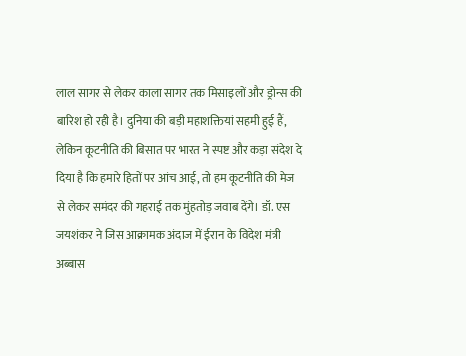लाल सागर से लेकर काला सागर तक मिसाइलों और ड्रोन्स की बारिश हो रही है। दुनिया की बड़ी महाशक्तियां सहमी हुई हैं, लेकिन कूटनीति की बिसात पर भारत ने स्पष्ट और कड़ा संदेश दे दिया है कि हमारे हितों पर आंच आई, तो हम कूटनीति की मेज से लेकर समंदर की गहराई तक मुंहतोड़ जवाब देंगे। डॉ. एस जयशंकर ने जिस आक्रामक अंदाज में ईरान के विदेश मंत्री अब्बास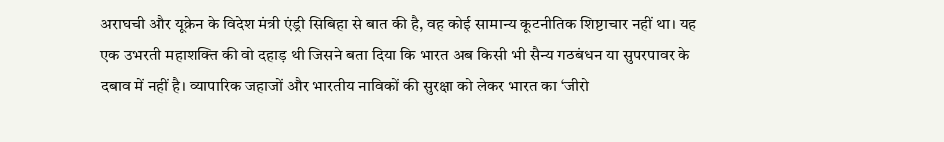अराघची और यूक्रेन के विदेश मंत्री एंड्री सिबिहा से बात की है, वह कोई सामान्य कूटनीतिक शिष्टाचार नहीं था। यह एक उभरती महाशक्ति की वो दहाड़ थी जिसने बता दिया कि भारत अब किसी भी सैन्य गठबंधन या सुपरपावर के दबाव में नहीं है। व्यापारिक जहाजों और भारतीय नाविकों की सुरक्षा को लेकर भारत का ‘जीरो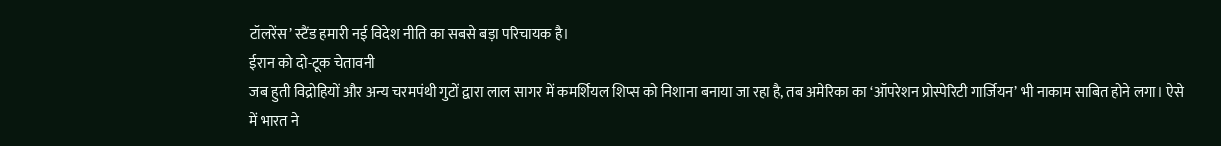टॉलरेंस’ स्टैंड हमारी नई विदेश नीति का सबसे बड़ा परिचायक है।
ईरान को दो-टूक चेतावनी
जब हुती विद्रोहियों और अन्य चरमपंथी गुटों द्वारा लाल सागर में कमर्शियल शिप्स को निशाना बनाया जा रहा है, तब अमेरिका का ‘ऑपरेशन प्रोस्पेरिटी गार्जियन’ भी नाकाम साबित होने लगा। ऐसे में भारत ने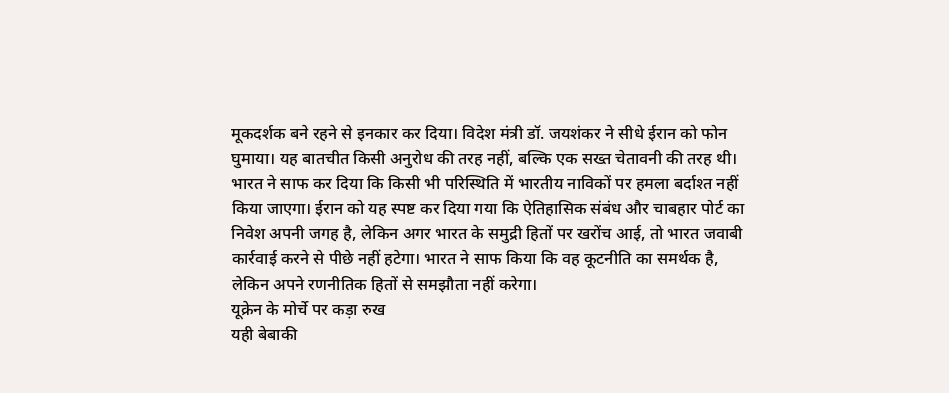मूकदर्शक बने रहने से इनकार कर दिया। विदेश मंत्री डॉ. जयशंकर ने सीधे ईरान को फोन घुमाया। यह बातचीत किसी अनुरोध की तरह नहीं, बल्कि एक सख्त चेतावनी की तरह थी। भारत ने साफ कर दिया कि किसी भी परिस्थिति में भारतीय नाविकों पर हमला बर्दाश्त नहीं किया जाएगा। ईरान को यह स्पष्ट कर दिया गया कि ऐतिहासिक संबंध और चाबहार पोर्ट का निवेश अपनी जगह है, लेकिन अगर भारत के समुद्री हितों पर खरोंच आई, तो भारत जवाबी कार्रवाई करने से पीछे नहीं हटेगा। भारत ने साफ किया कि वह कूटनीति का समर्थक है, लेकिन अपने रणनीतिक हितों से समझौता नहीं करेगा।
यूक्रेन के मोर्चे पर कड़ा रुख
यही बेबाकी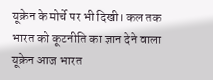यूक्रेन के मोर्चे पर भी दिखी। कल तक भारत को कूटनीति का ज्ञान देने वाला यूक्रेन आज भारत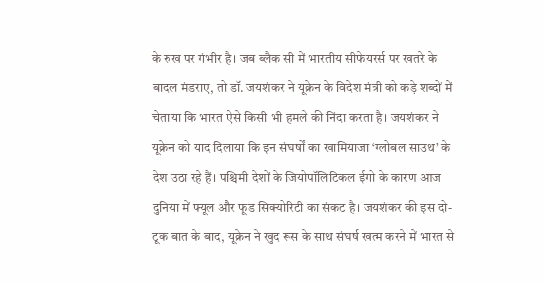के रुख पर गंभीर है। जब ब्लैक सी में भारतीय सीफेयरर्स पर खतरे के बादल मंडराए, तो डॉ. जयशंकर ने यूक्रेन के विदेश मंत्री को कड़े शब्दों में चेताया कि भारत ऐसे किसी भी हमले की निंदा करता है। जयशंकर ने यूक्रेन को याद दिलाया कि इन संघर्षों का खामियाजा ‘ग्लोबल साउथ’ के देश उठा रहे हैं। पश्चिमी देशों के जियोपॉलिटिकल ईगो के कारण आज दुनिया में फ्यूल और फूड सिक्योरिटी का संकट है। जयशंकर की इस दो-टूक बात के बाद, यूक्रेन ने खुद रूस के साथ संघर्ष खत्म करने में भारत से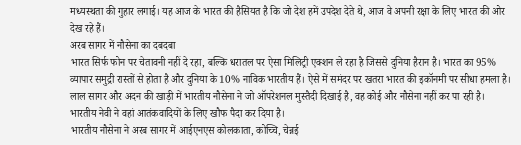मध्यस्थता की गुहार लगाई। यह आज के भारत की हैसियत है कि जो देश हमें उपदेश देते थे, आज वे अपनी रक्षा के लिए भारत की ओर देख रहे हैं।
अरब सागर में नौसेना का दबदबा
भारत सिर्फ फोन पर चेतावनी नहीं दे रहा, बल्कि धरातल पर ऐसा मिलिट्री एक्शन ले रहा है जिससे दुनिया हैरान है। भारत का 95% व्यापार समुद्री रास्तों से होता है और दुनिया के 10% नाविक भारतीय हैं। ऐसे में समंदर पर खतरा भारत की इकॉनमी पर सीधा हमला है। लाल सागर और अदन की खाड़ी में भारतीय नौसेना ने जो ऑपरेशनल मुस्तैदी दिखाई है, वह कोई और नौसेना नहीं कर पा रही है। भारतीय नेवी ने वहां आतंकवादियों के लिए खौफ पैदा कर दिया है।
भारतीय नौसेना ने अरब सागर में आईएनएस कोलकाता, कोच्चि, चेन्नई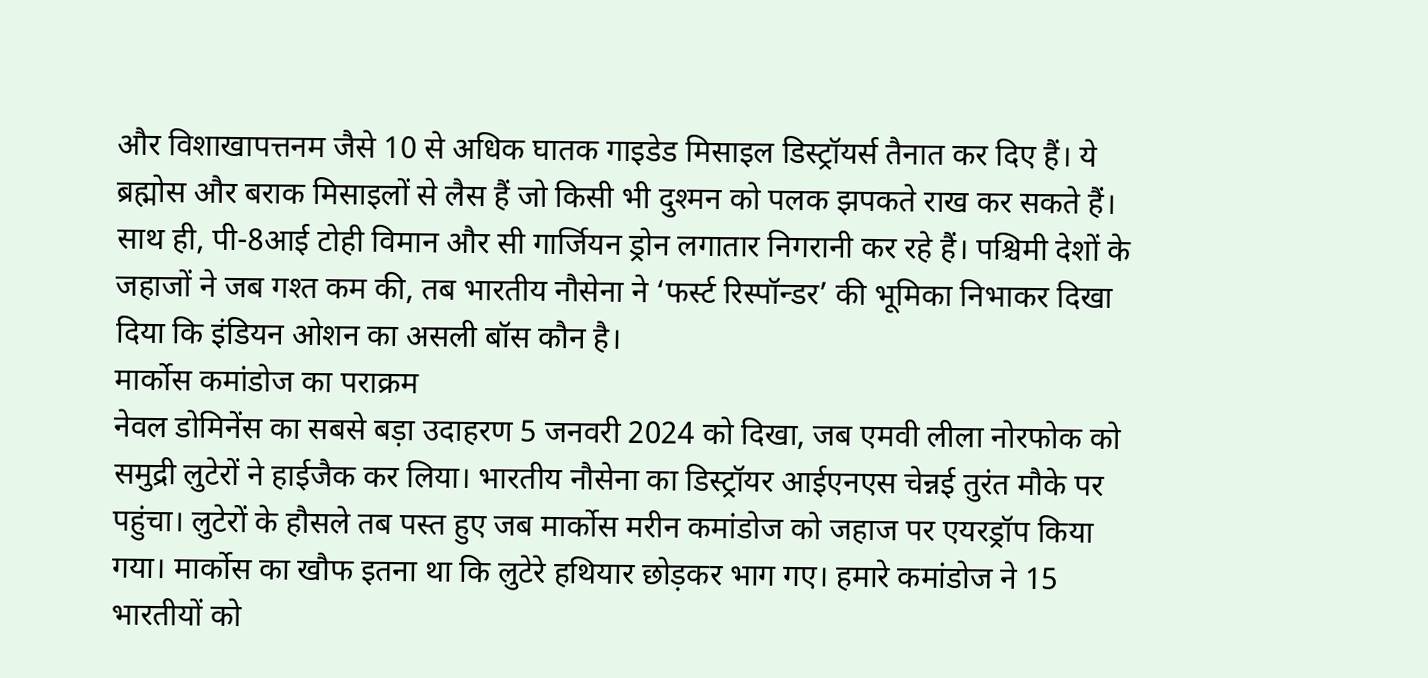और विशाखापत्तनम जैसे 10 से अधिक घातक गाइडेड मिसाइल डिस्ट्रॉयर्स तैनात कर दिए हैं। ये ब्रह्मोस और बराक मिसाइलों से लैस हैं जो किसी भी दुश्मन को पलक झपकते राख कर सकते हैं। साथ ही, पी-8आई टोही विमान और सी गार्जियन ड्रोन लगातार निगरानी कर रहे हैं। पश्चिमी देशों के जहाजों ने जब गश्त कम की, तब भारतीय नौसेना ने ‘फर्स्ट रिस्पॉन्डर’ की भूमिका निभाकर दिखा दिया कि इंडियन ओशन का असली बॉस कौन है।
मार्कोस कमांडोज का पराक्रम
नेवल डोमिनेंस का सबसे बड़ा उदाहरण 5 जनवरी 2024 को दिखा, जब एमवी लीला नोरफोक को समुद्री लुटेरों ने हाईजैक कर लिया। भारतीय नौसेना का डिस्ट्रॉयर आईएनएस चेन्नई तुरंत मौके पर पहुंचा। लुटेरों के हौसले तब पस्त हुए जब मार्कोस मरीन कमांडोज को जहाज पर एयरड्रॉप किया गया। मार्कोस का खौफ इतना था कि लुटेरे हथियार छोड़कर भाग गए। हमारे कमांडोज ने 15 भारतीयों को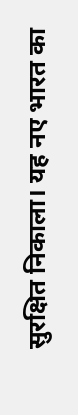सुरक्षित निकाला। यह नए भारत का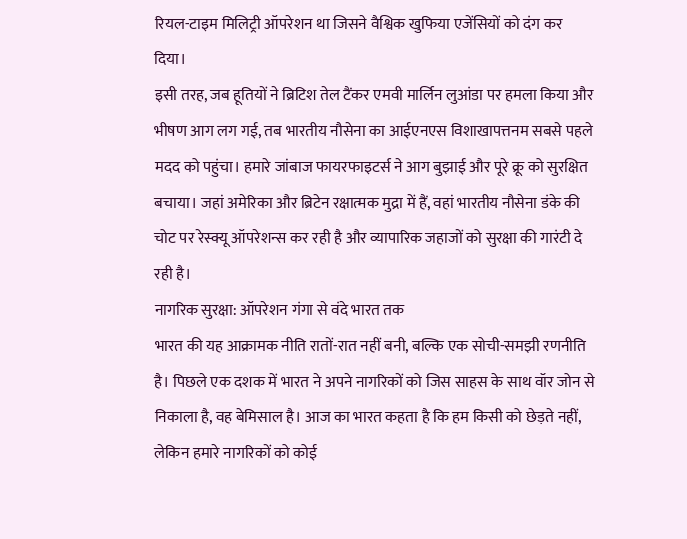रियल-टाइम मिलिट्री ऑपरेशन था जिसने वैश्विक खुफिया एजेंसियों को दंग कर दिया।
इसी तरह, जब हूतियों ने ब्रिटिश तेल टैंकर एमवी मार्लिन लुआंडा पर हमला किया और भीषण आग लग गई, तब भारतीय नौसेना का आईएनएस विशाखापत्तनम सबसे पहले मदद को पहुंचा। हमारे जांबाज फायरफाइटर्स ने आग बुझाई और पूरे क्रू को सुरक्षित बचाया। जहां अमेरिका और ब्रिटेन रक्षात्मक मुद्रा में हैं, वहां भारतीय नौसेना डंके की चोट पर रेस्क्यू ऑपरेशन्स कर रही है और व्यापारिक जहाजों को सुरक्षा की गारंटी दे रही है।
नागरिक सुरक्षा: ऑपरेशन गंगा से वंदे भारत तक
भारत की यह आक्रामक नीति रातों-रात नहीं बनी, बल्कि एक सोची-समझी रणनीति है। पिछले एक दशक में भारत ने अपने नागरिकों को जिस साहस के साथ वॉर जोन से निकाला है, वह बेमिसाल है। आज का भारत कहता है कि हम किसी को छेड़ते नहीं, लेकिन हमारे नागरिकों को कोई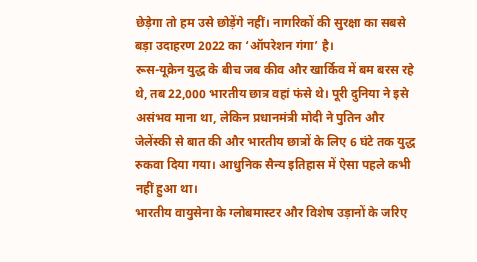छेड़ेगा तो हम उसे छोड़ेंगे नहीं। नागरिकों की सुरक्षा का सबसे बड़ा उदाहरण 2022 का ‘ऑपरेशन गंगा’ है।
रूस-यूक्रेन युद्ध के बीच जब कीव और खार्किव में बम बरस रहे थे, तब 22,000 भारतीय छात्र वहां फंसे थे। पूरी दुनिया ने इसे असंभव माना था, लेकिन प्रधानमंत्री मोदी ने पुतिन और जेलेंस्की से बात की और भारतीय छात्रों के लिए 6 घंटे तक युद्ध रुकवा दिया गया। आधुनिक सैन्य इतिहास में ऐसा पहले कभी नहीं हुआ था।
भारतीय वायुसेना के ग्लोबमास्टर और विशेष उड़ानों के जरिए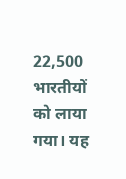22,500 भारतीयों को लाया गया। यह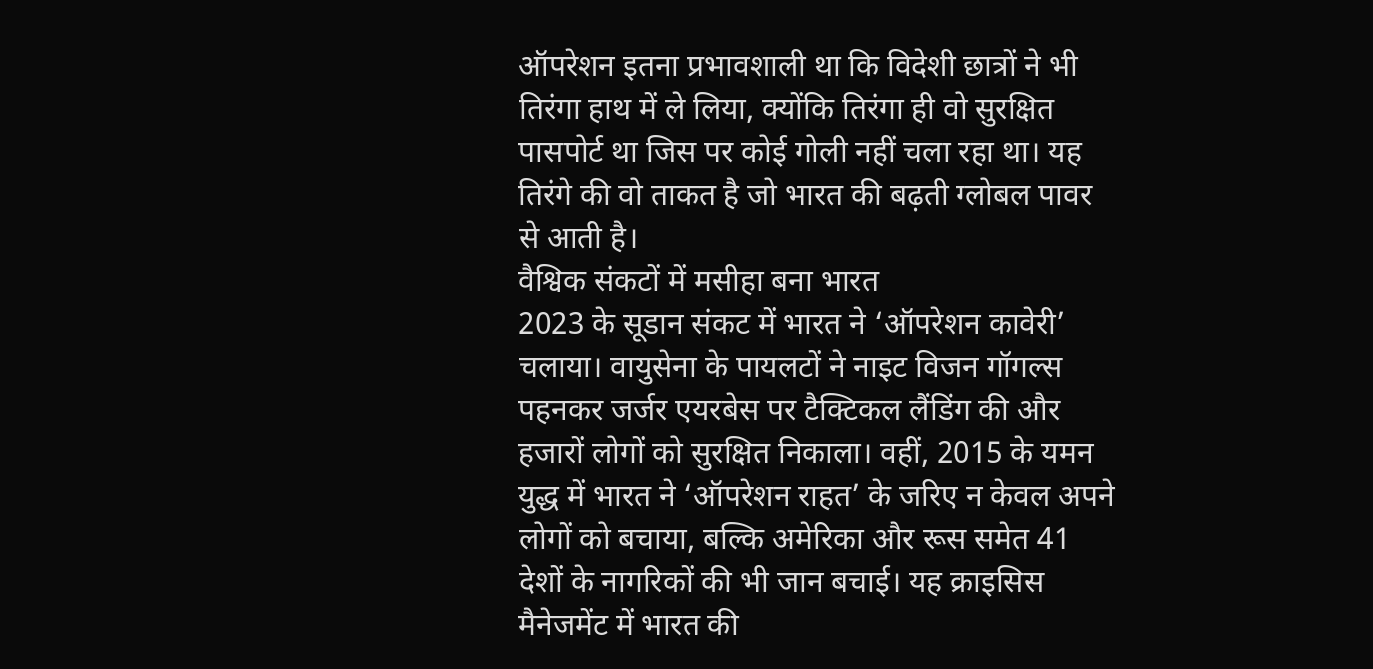ऑपरेशन इतना प्रभावशाली था कि विदेशी छात्रों ने भी तिरंगा हाथ में ले लिया, क्योंकि तिरंगा ही वो सुरक्षित पासपोर्ट था जिस पर कोई गोली नहीं चला रहा था। यह तिरंगे की वो ताकत है जो भारत की बढ़ती ग्लोबल पावर से आती है।
वैश्विक संकटों में मसीहा बना भारत
2023 के सूडान संकट में भारत ने ‘ऑपरेशन कावेरी’ चलाया। वायुसेना के पायलटों ने नाइट विजन गॉगल्स पहनकर जर्जर एयरबेस पर टैक्टिकल लैंडिंग की और हजारों लोगों को सुरक्षित निकाला। वहीं, 2015 के यमन युद्ध में भारत ने ‘ऑपरेशन राहत’ के जरिए न केवल अपने लोगों को बचाया, बल्कि अमेरिका और रूस समेत 41 देशों के नागरिकों की भी जान बचाई। यह क्राइसिस मैनेजमेंट में भारत की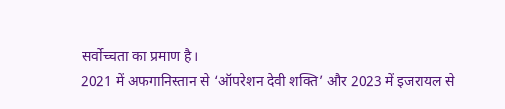सर्वोच्चता का प्रमाण है।
2021 में अफगानिस्तान से ‘ऑपरेशन देवी शक्ति’ और 2023 में इजरायल से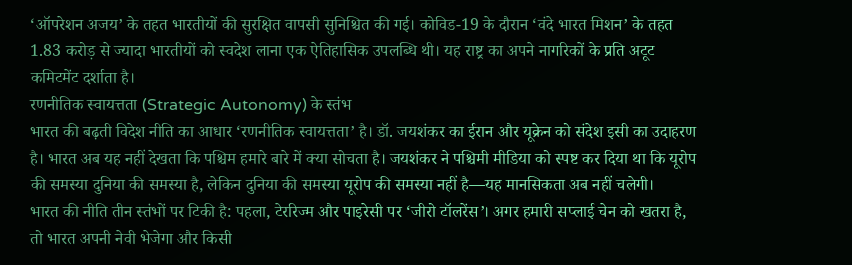‘ऑपरेशन अजय’ के तहत भारतीयों की सुरक्षित वापसी सुनिश्चित की गई। कोविड-19 के दौरान ‘वंदे भारत मिशन’ के तहत 1.83 करोड़ से ज्यादा भारतीयों को स्वदेश लाना एक ऐतिहासिक उपलब्धि थी। यह राष्ट्र का अपने नागरिकों के प्रति अटूट कमिटमेंट दर्शाता है।
रणनीतिक स्वायत्तता (Strategic Autonomy) के स्तंभ
भारत की बढ़ती विदेश नीति का आधार ‘रणनीतिक स्वायत्तता’ है। डॉ. जयशंकर का ईरान और यूक्रेन को संदेश इसी का उदाहरण है। भारत अब यह नहीं देखता कि पश्चिम हमारे बारे में क्या सोचता है। जयशंकर ने पश्चिमी मीडिया को स्पष्ट कर दिया था कि यूरोप की समस्या दुनिया की समस्या है, लेकिन दुनिया की समस्या यूरोप की समस्या नहीं है—यह मानसिकता अब नहीं चलेगी।
भारत की नीति तीन स्तंभों पर टिकी है: पहला, टेररिज्म और पाइरेसी पर ‘जीरो टॉलरेंस’। अगर हमारी सप्लाई चेन को खतरा है, तो भारत अपनी नेवी भेजेगा और किसी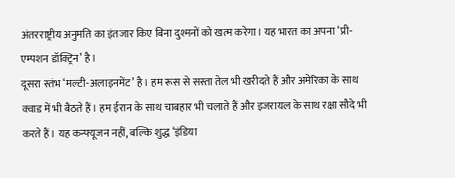अंतरराष्ट्रीय अनुमति का इंतजार किए बिना दुश्मनों को खत्म करेगा। यह भारत का अपना ‘प्री-एम्पशन डॉक्ट्रिन’ है।
दूसरा स्तंभ ‘मल्टी-अलाइनमेंट’ है। हम रूस से सस्ता तेल भी खरीदते हैं और अमेरिका के साथ क्वाड में भी बैठते हैं। हम ईरान के साथ चाबहार भी चलाते हैं और इजरायल के साथ रक्षा सौदे भी करते हैं। यह कन्फ्यूजन नहीं, बल्कि शुद्ध ‘इंडिया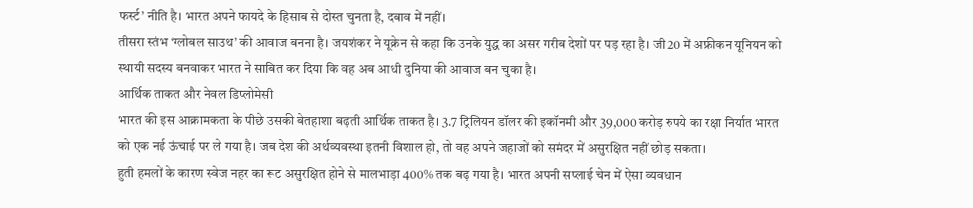फर्स्ट’ नीति है। भारत अपने फायदे के हिसाब से दोस्त चुनता है, दबाव में नहीं।
तीसरा स्तंभ ‘ग्लोबल साउथ’ की आवाज बनना है। जयशंकर ने यूक्रेन से कहा कि उनके युद्ध का असर गरीब देशों पर पड़ रहा है। जी20 में अफ्रीकन यूनियन को स्थायी सदस्य बनवाकर भारत ने साबित कर दिया कि वह अब आधी दुनिया की आवाज बन चुका है।
आर्थिक ताकत और नेवल डिप्लोमेसी
भारत की इस आक्रामकता के पीछे उसकी बेतहाशा बढ़ती आर्थिक ताकत है। 3.7 ट्रिलियन डॉलर की इकॉनमी और 39,000 करोड़ रुपये का रक्षा निर्यात भारत को एक नई ऊंचाई पर ले गया है। जब देश की अर्थव्यवस्था इतनी विशाल हो, तो वह अपने जहाजों को समंदर में असुरक्षित नहीं छोड़ सकता।
हुती हमलों के कारण स्वेज नहर का रूट असुरक्षित होने से मालभाड़ा 400% तक बढ़ गया है। भारत अपनी सप्लाई चेन में ऐसा व्यवधान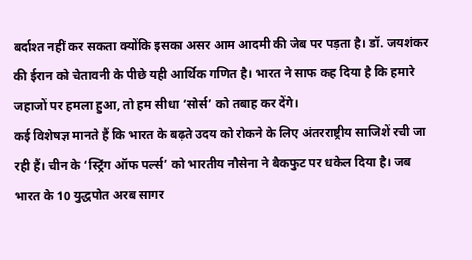बर्दाश्त नहीं कर सकता क्योंकि इसका असर आम आदमी की जेब पर पड़ता है। डॉ. जयशंकर की ईरान को चेतावनी के पीछे यही आर्थिक गणित है। भारत ने साफ कह दिया है कि हमारे जहाजों पर हमला हुआ, तो हम सीधा ‘सोर्स’ को तबाह कर देंगे।
कई विशेषज्ञ मानते हैं कि भारत के बढ़ते उदय को रोकने के लिए अंतरराष्ट्रीय साजिशें रची जा रही हैं। चीन के ‘स्ट्रिंग ऑफ पर्ल्स’ को भारतीय नौसेना ने बैकफुट पर धकेल दिया है। जब भारत के 10 युद्धपोत अरब सागर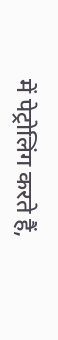में पेट्रोलिंग करते हैं,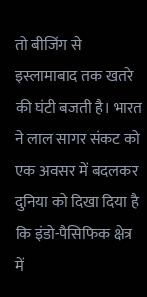तो बीजिंग से इस्लामाबाद तक खतरे की घंटी बजती है। भारत ने लाल सागर संकट को एक अवसर में बदलकर दुनिया को दिखा दिया है कि इंडो-पैसिफिक क्षेत्र में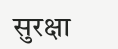सुरक्षा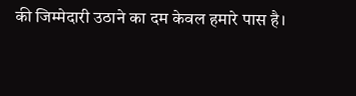की जिम्मेदारी उठाने का दम केवल हमारे पास है।